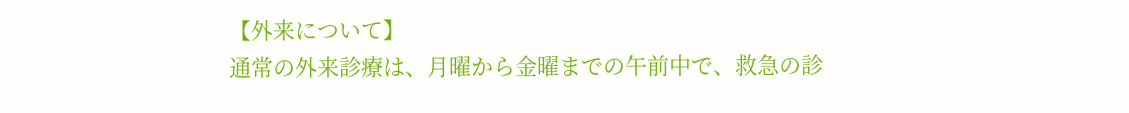【外来について】
通常の外来診療は、月曜から金曜までの午前中で、救急の診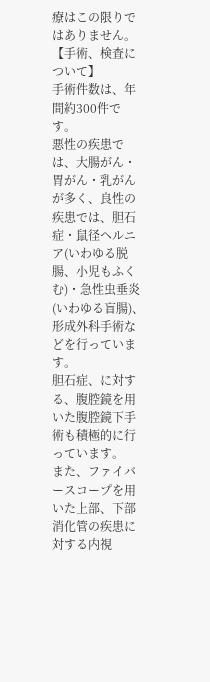療はこの限りではありません。
【手術、検査について】
手術件数は、年間約300件です。
悪性の疾患では、大腸がん・胃がん・乳がんが多く、良性の疾患では、胆石症・鼠径ヘルニア(いわゆる脱腸、小児もふくむ)・急性虫垂炎(いわゆる盲腸)、形成外科手術などを行っています。
胆石症、に対する、腹腔鏡を用いた腹腔鏡下手術も積極的に行っています。
また、ファイバースコープを用いた上部、下部消化管の疾患に対する内視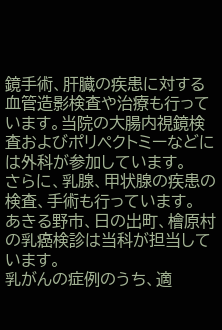鏡手術、肝臓の疾患に対する血管造影検査や治療も行っています。当院の大腸内視鏡検査およびポリペクトミーなどには外科が参加しています。
さらに、乳腺、甲状腺の疾患の検査、手術も行っています。
あきる野市、日の出町、檜原村の乳癌検診は当科が担当しています。
乳がんの症例のうち、適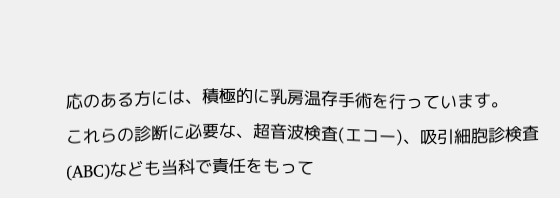応のある方には、積極的に乳房温存手術を行っています。
これらの診断に必要な、超音波検査(エコー)、吸引細胞診検査(ABC)なども当科で責任をもって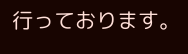行っております。